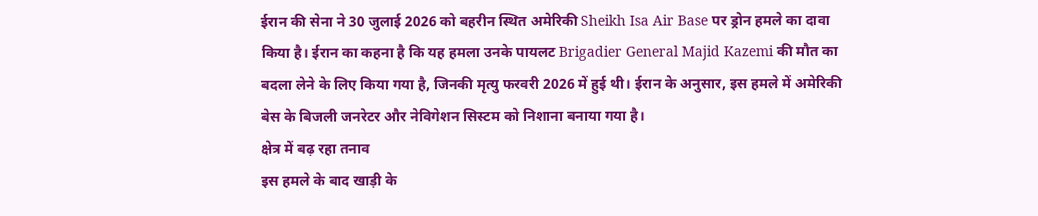ईरान की सेना ने 30 जुलाई 2026 को बहरीन स्थित अमेरिकी Sheikh Isa Air Base पर ड्रोन हमले का दावा किया है। ईरान का कहना है कि यह हमला उनके पायलट Brigadier General Majid Kazemi की मौत का बदला लेने के लिए किया गया है, जिनकी मृत्यु फरवरी 2026 में हुई थी। ईरान के अनुसार, इस हमले में अमेरिकी बेस के बिजली जनरेटर और नेविगेशन सिस्टम को निशाना बनाया गया है।
क्षेत्र में बढ़ रहा तनाव
इस हमले के बाद खाड़ी के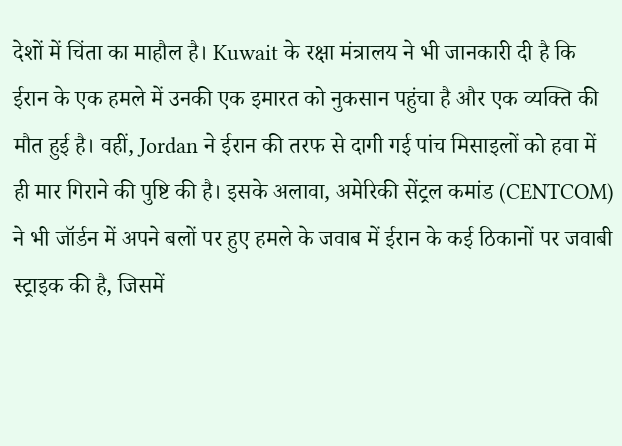देशों में चिंता का माहौल है। Kuwait के रक्षा मंत्रालय ने भी जानकारी दी है कि ईरान के एक हमले में उनकी एक इमारत को नुकसान पहुंचा है और एक व्यक्ति की मौत हुई है। वहीं, Jordan ने ईरान की तरफ से दागी गई पांच मिसाइलों को हवा में ही मार गिराने की पुष्टि की है। इसके अलावा, अमेरिकी सेंट्रल कमांड (CENTCOM) ने भी जॉर्डन में अपने बलों पर हुए हमले के जवाब में ईरान के कई ठिकानों पर जवाबी स्ट्राइक की है, जिसमें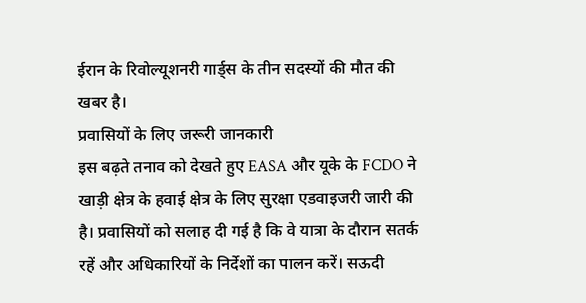ईरान के रिवोल्यूशनरी गार्ड्स के तीन सदस्यों की मौत की खबर है।
प्रवासियों के लिए जरूरी जानकारी
इस बढ़ते तनाव को देखते हुए EASA और यूके के FCDO ने खाड़ी क्षेत्र के हवाई क्षेत्र के लिए सुरक्षा एडवाइजरी जारी की है। प्रवासियों को सलाह दी गई है कि वे यात्रा के दौरान सतर्क रहें और अधिकारियों के निर्देशों का पालन करें। सऊदी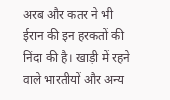अरब और कतर ने भी ईरान की इन हरकतों की निंदा की है। खाड़ी में रहने वाले भारतीयों और अन्य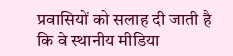प्रवासियों को सलाह दी जाती है कि वे स्थानीय मीडिया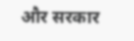और सरकार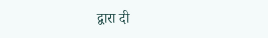द्वारा दी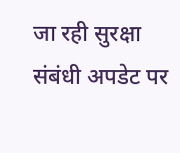जा रही सुरक्षा संबंधी अपडेट पर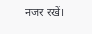नजर रखें।